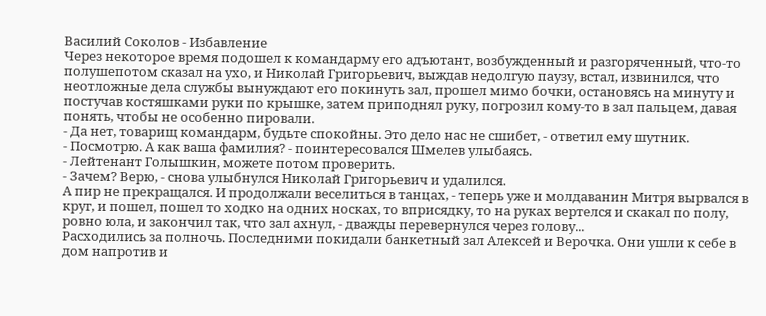Василий Соколов - Избавление
Через некоторое время подошел к командарму его адъютант, возбужденный и разгоряченный, что-то полушепотом сказал на ухо, и Николай Григорьевич, выждав недолгую паузу, встал, извинился, что неотложные дела службы вынуждают его покинуть зал, прошел мимо бочки, остановясь на минуту и постучав костяшками руки по крышке, затем приподнял руку, погрозил кому-то в зал пальцем, давая понять, чтобы не особенно пировали.
- Да нет, товарищ командарм, будьте спокойны. Это дело нас не сшибет, - ответил ему шутник.
- Посмотрю. А как ваша фамилия? - поинтересовался Шмелев улыбаясь.
- Лейтенант Голышкин, можете потом проверить.
- Зачем? Верю, - снова улыбнулся Николай Григорьевич и удалился.
А пир не прекращался. И продолжали веселиться в танцах, - теперь уже и молдаванин Митря вырвался в круг, и пошел, пошел то ходко на одних носках, то вприсядку, то на руках вертелся и скакал по полу, ровно юла, и закончил так, что зал ахнул, - дважды перевернулся через голову...
Расходились за полночь. Последними покидали банкетный зал Алексей и Верочка. Они ушли к себе в дом напротив и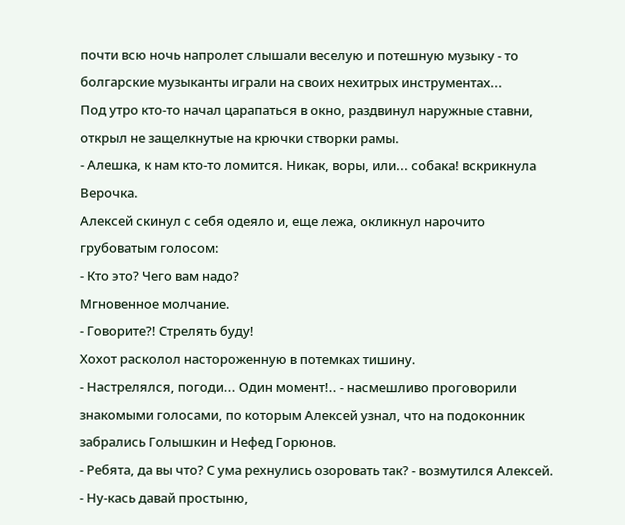почти всю ночь напролет слышали веселую и потешную музыку - то болгарские музыканты играли на своих нехитрых инструментах...
Под утро кто-то начал царапаться в окно, раздвинул наружные ставни, открыл не защелкнутые на крючки створки рамы.
- Алешка, к нам кто-то ломится. Никак, воры, или... собака! вскрикнула Верочка.
Алексей скинул с себя одеяло и, еще лежа, окликнул нарочито грубоватым голосом:
- Кто это? Чего вам надо?
Мгновенное молчание.
- Говорите?! Стрелять буду!
Хохот расколол настороженную в потемках тишину.
- Настрелялся, погоди... Один момент!.. - насмешливо проговорили знакомыми голосами, по которым Алексей узнал, что на подоконник забрались Голышкин и Нефед Горюнов.
- Ребята, да вы что? С ума рехнулись озоровать так? - возмутился Алексей.
- Ну-кась давай простыню,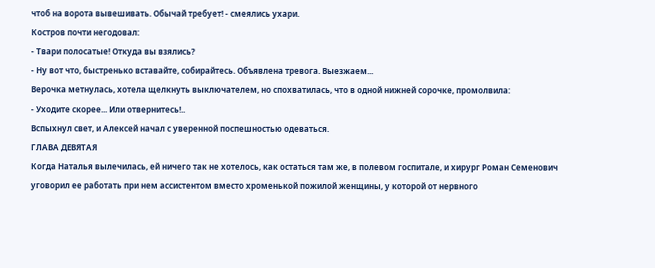чтоб на ворота вывешивать. Обычай требует! - смеялись ухари.
Костров почти негодовал:
- Твари полосатые! Откуда вы взялись?
- Ну вот что, быстренько вставайте, собирайтесь. Объявлена тревога. Выезжаем...
Верочка метнулась, хотела щелкнуть выключателем, но спохватилась, что в одной нижней сорочке, промолвила:
- Уходите скорее... Или отвернитесь!..
Вспыхнул свет, и Алексей начал с уверенной поспешностью одеваться.
ГЛАВА ДЕВЯТАЯ
Когда Наталья вылечилась, ей ничего так не хотелось, как остаться там же, в полевом госпитале, и хирург Роман Семенович уговорил ее работать при нем ассистентом вместо хроменькой пожилой женщины, у которой от нервного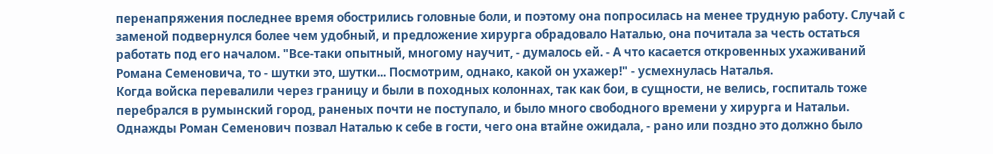перенапряжения последнее время обострились головные боли, и поэтому она попросилась на менее трудную работу. Случай с заменой подвернулся более чем удобный, и предложение хирурга обрадовало Наталью, она почитала за честь остаться работать под его началом. "Все-таки опытный, многому научит, - думалось ей. - А что касается откровенных ухаживаний Романа Семеновича, то - шутки это, шутки... Посмотрим, однако, какой он ухажер!" - усмехнулась Наталья.
Когда войска перевалили через границу и были в походных колоннах, так как бои, в сущности, не велись, госпиталь тоже перебрался в румынский город, раненых почти не поступало, и было много свободного времени у хирурга и Натальи. Однажды Роман Семенович позвал Наталью к себе в гости, чего она втайне ожидала, - рано или поздно это должно было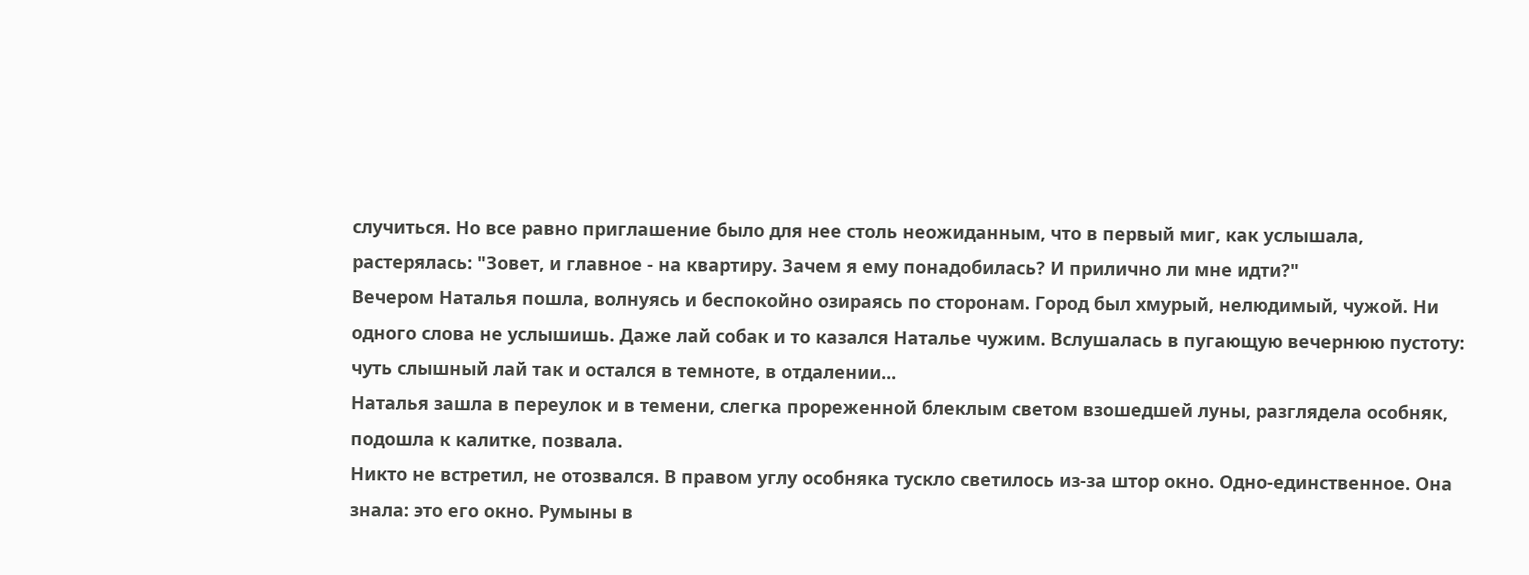случиться. Но все равно приглашение было для нее столь неожиданным, что в первый миг, как услышала, растерялась: "Зовет, и главное - на квартиру. Зачем я ему понадобилась? И прилично ли мне идти?"
Вечером Наталья пошла, волнуясь и беспокойно озираясь по сторонам. Город был хмурый, нелюдимый, чужой. Ни одного слова не услышишь. Даже лай собак и то казался Наталье чужим. Вслушалась в пугающую вечернюю пустоту: чуть слышный лай так и остался в темноте, в отдалении...
Наталья зашла в переулок и в темени, слегка прореженной блеклым светом взошедшей луны, разглядела особняк, подошла к калитке, позвала.
Никто не встретил, не отозвался. В правом углу особняка тускло светилось из-за штор окно. Одно-единственное. Она знала: это его окно. Румыны в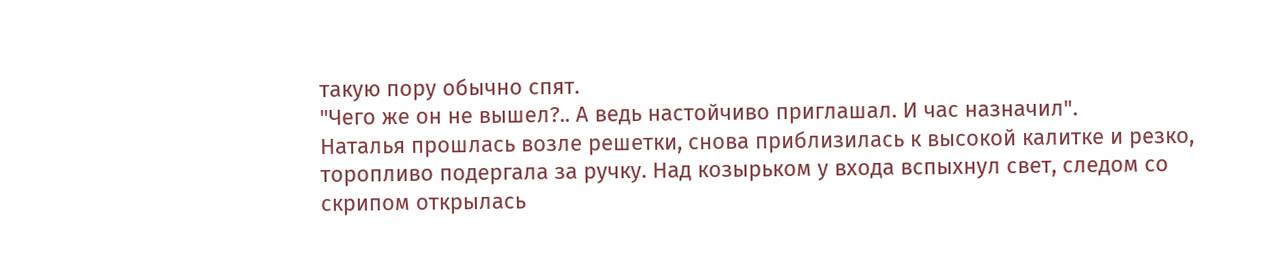такую пору обычно спят.
"Чего же он не вышел?.. А ведь настойчиво приглашал. И час назначил".
Наталья прошлась возле решетки, снова приблизилась к высокой калитке и резко, торопливо подергала за ручку. Над козырьком у входа вспыхнул свет, следом со скрипом открылась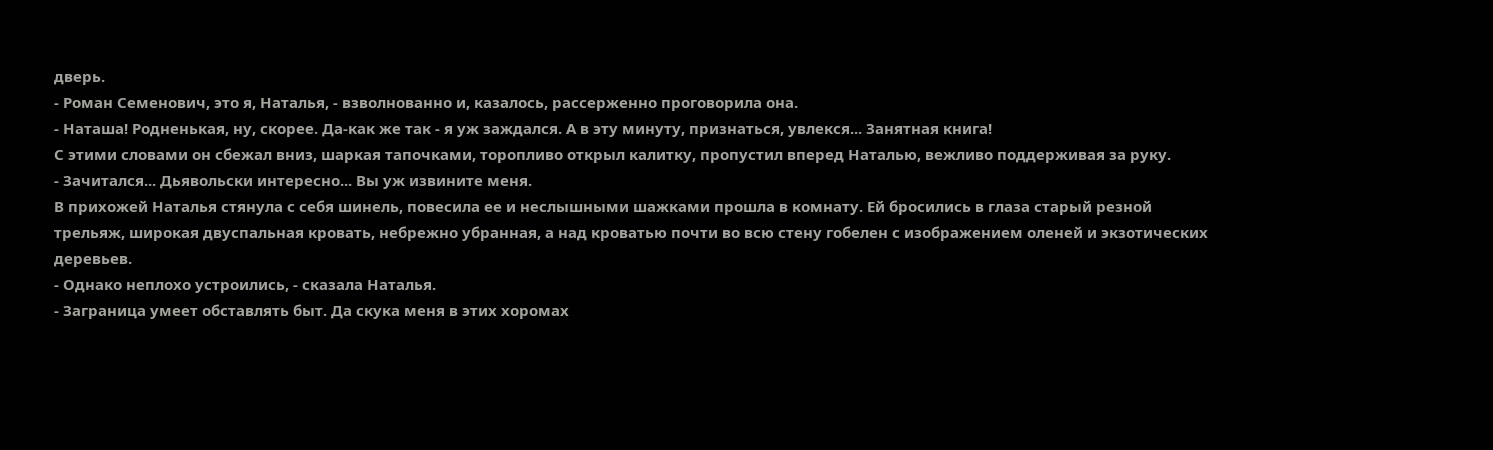дверь.
- Роман Семенович, это я, Наталья, - взволнованно и, казалось, рассерженно проговорила она.
- Наташа! Родненькая, ну, скорее. Да-как же так - я уж заждался. А в эту минуту, признаться, увлекся... Занятная книга!
С этими словами он сбежал вниз, шаркая тапочками, торопливо открыл калитку, пропустил вперед Наталью, вежливо поддерживая за руку.
- Зачитался... Дьявольски интересно... Вы уж извините меня.
В прихожей Наталья стянула с себя шинель, повесила ее и неслышными шажками прошла в комнату. Ей бросились в глаза старый резной трельяж, широкая двуспальная кровать, небрежно убранная, а над кроватью почти во всю стену гобелен с изображением оленей и экзотических деревьев.
- Однако неплохо устроились, - сказала Наталья.
- Заграница умеет обставлять быт. Да скука меня в этих хоромах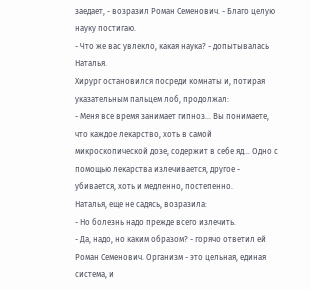заедает, - возразил Роман Семенович. - Благо целую науку постигаю.
- Что же вас увлекло, какая наука? - допытывалась Наталья.
Хирург остановился посреди комнаты и, потирая указательным пальцем лоб, продолжал:
- Меня все время занимает гипноз... Вы понимаете, что каждое лекарство, хоть в самой микроскопической дозе, содержит в себе яд... Одно с помощью лекарства излечивается, другое - убивается, хоть и медленно, постепенно.
Наталья, еще не садясь, возразила:
- Но болезнь надо прежде всего излечить.
- Да, надо, но каким образом? - горячо ответил ей Роман Семенович. Организм - это цельная, единая система, и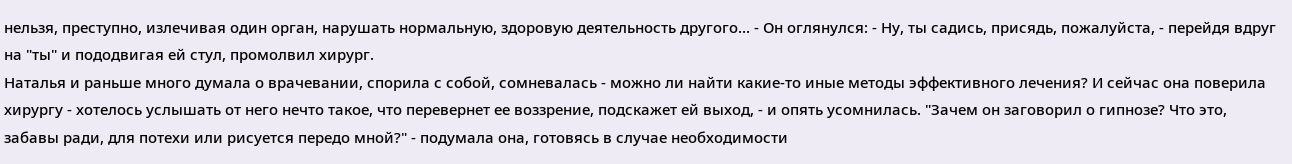нельзя, преступно, излечивая один орган, нарушать нормальную, здоровую деятельность другого... - Он оглянулся: - Ну, ты садись, присядь, пожалуйста, - перейдя вдруг на "ты" и пододвигая ей стул, промолвил хирург.
Наталья и раньше много думала о врачевании, спорила с собой, сомневалась - можно ли найти какие-то иные методы эффективного лечения? И сейчас она поверила хирургу - хотелось услышать от него нечто такое, что перевернет ее воззрение, подскажет ей выход, - и опять усомнилась. "Зачем он заговорил о гипнозе? Что это, забавы ради, для потехи или рисуется передо мной?" - подумала она, готовясь в случае необходимости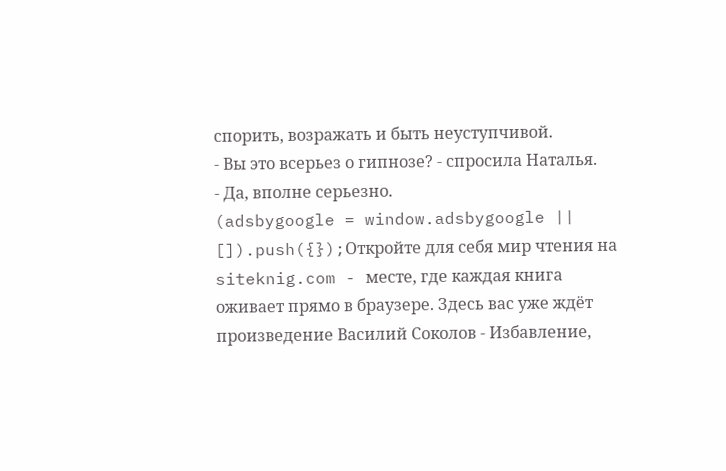спорить, возражать и быть неуступчивой.
- Вы это всерьез о гипнозе? - спросила Наталья.
- Да, вполне серьезно.
(adsbygoogle = window.adsbygoogle || []).push({});Откройте для себя мир чтения на siteknig.com - месте, где каждая книга оживает прямо в браузере. Здесь вас уже ждёт произведение Василий Соколов - Избавление,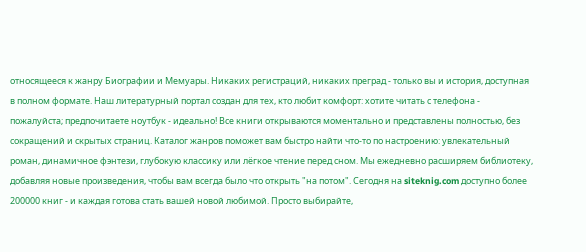относящееся к жанру Биографии и Мемуары. Никаких регистраций, никаких преград - только вы и история, доступная в полном формате. Наш литературный портал создан для тех, кто любит комфорт: хотите читать с телефона - пожалуйста; предпочитаете ноутбук - идеально! Все книги открываются моментально и представлены полностью, без сокращений и скрытых страниц. Каталог жанров поможет вам быстро найти что-то по настроению: увлекательный роман, динамичное фэнтези, глубокую классику или лёгкое чтение перед сном. Мы ежедневно расширяем библиотеку, добавляя новые произведения, чтобы вам всегда было что открыть "на потом". Сегодня на siteknig.com доступно более 200000 книг - и каждая готова стать вашей новой любимой. Просто выбирайте,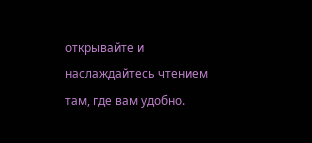открывайте и наслаждайтесь чтением там, где вам удобно.